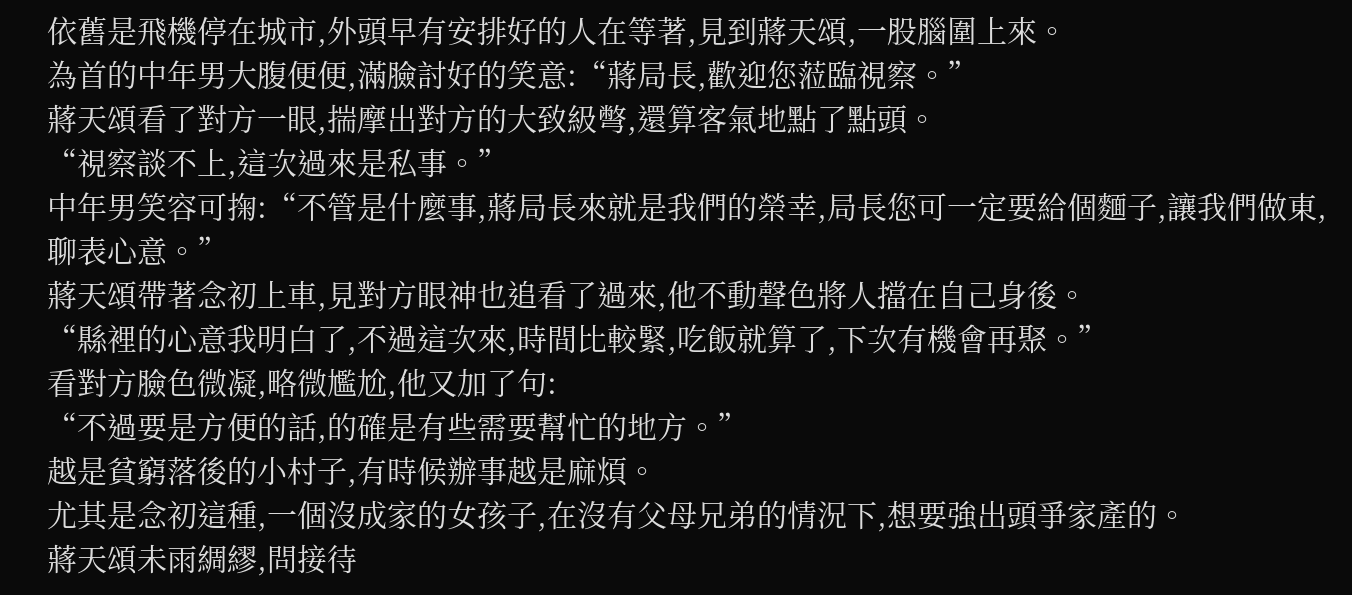依舊是飛機停在城市,外頭早有安排好的人在等著,見到蔣天頌,一股腦圍上來。
為首的中年男大腹便便,滿臉討好的笑意:“蔣局長,歡迎您蒞臨視察。”
蔣天頌看了對方一眼,揣摩出對方的大致級彆,還算客氣地點了點頭。
“視察談不上,這次過來是私事。”
中年男笑容可掬:“不管是什麼事,蔣局長來就是我們的榮幸,局長您可一定要給個麵子,讓我們做東,聊表心意。”
蔣天頌帶著念初上車,見對方眼神也追看了過來,他不動聲色將人擋在自己身後。
“縣裡的心意我明白了,不過這次來,時間比較緊,吃飯就算了,下次有機會再聚。”
看對方臉色微凝,略微尷尬,他又加了句:
“不過要是方便的話,的確是有些需要幫忙的地方。”
越是貧窮落後的小村子,有時候辦事越是麻煩。
尤其是念初這種,一個沒成家的女孩子,在沒有父母兄弟的情況下,想要強出頭爭家產的。
蔣天頌未雨綢繆,問接待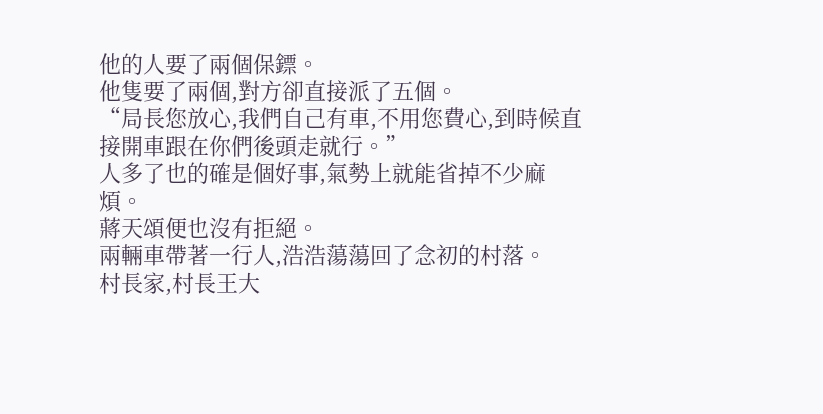他的人要了兩個保鏢。
他隻要了兩個,對方卻直接派了五個。
“局長您放心,我們自己有車,不用您費心,到時候直接開車跟在你們後頭走就行。”
人多了也的確是個好事,氣勢上就能省掉不少麻煩。
蔣天頌便也沒有拒絕。
兩輛車帶著一行人,浩浩蕩蕩回了念初的村落。
村長家,村長王大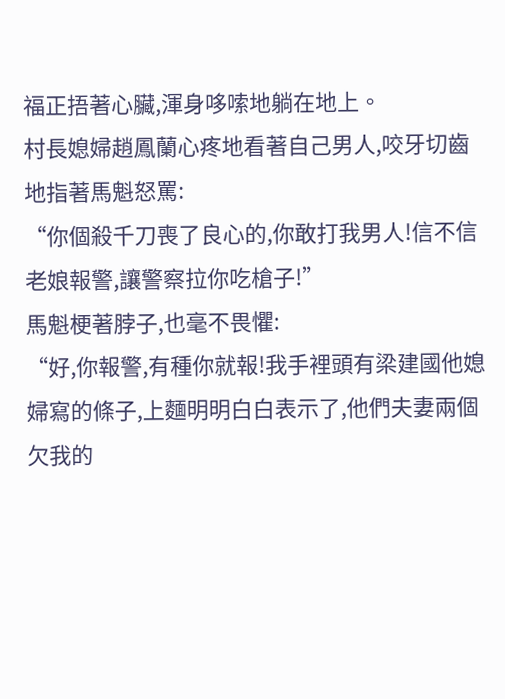福正捂著心臟,渾身哆嗦地躺在地上。
村長媳婦趙鳳蘭心疼地看著自己男人,咬牙切齒地指著馬魁怒罵:
“你個殺千刀喪了良心的,你敢打我男人!信不信老娘報警,讓警察拉你吃槍子!”
馬魁梗著脖子,也毫不畏懼:
“好,你報警,有種你就報!我手裡頭有梁建國他媳婦寫的條子,上麵明明白白表示了,他們夫妻兩個欠我的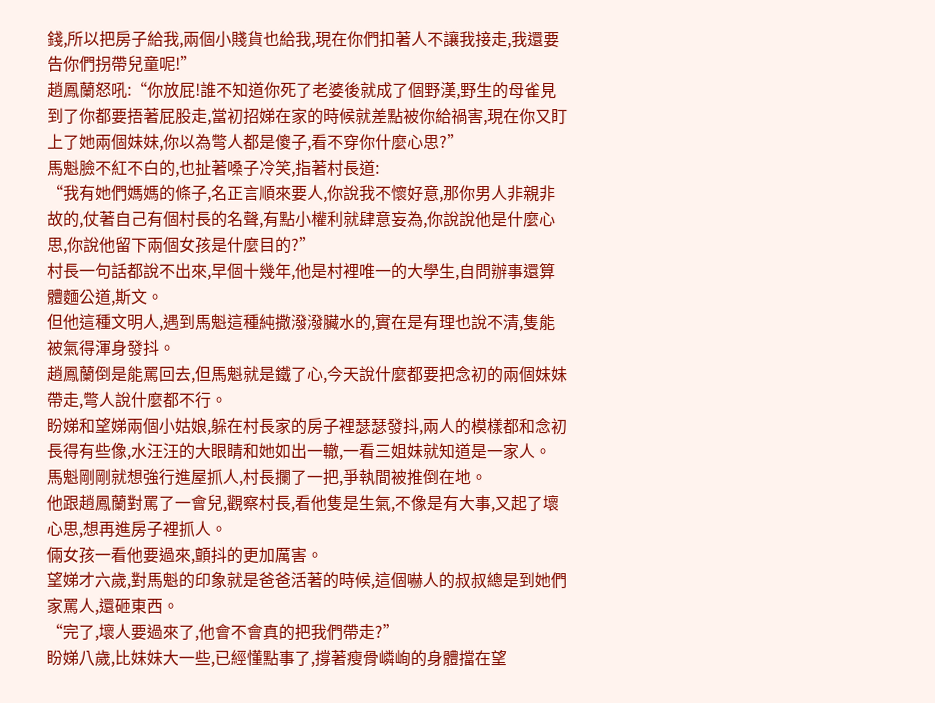錢,所以把房子給我,兩個小賤貨也給我,現在你們扣著人不讓我接走,我還要告你們拐帶兒童呢!”
趙鳳蘭怒吼:“你放屁!誰不知道你死了老婆後就成了個野漢,野生的母雀見到了你都要捂著屁股走,當初招娣在家的時候就差點被你給禍害,現在你又盯上了她兩個妹妹,你以為彆人都是傻子,看不穿你什麼心思?”
馬魁臉不紅不白的,也扯著嗓子冷笑,指著村長道:
“我有她們媽媽的條子,名正言順來要人,你說我不懷好意,那你男人非親非故的,仗著自己有個村長的名聲,有點小權利就肆意妄為,你說說他是什麼心思,你說他留下兩個女孩是什麼目的?”
村長一句話都說不出來,早個十幾年,他是村裡唯一的大學生,自問辦事還算體麵公道,斯文。
但他這種文明人,遇到馬魁這種純撒潑潑臟水的,實在是有理也說不清,隻能被氣得渾身發抖。
趙鳳蘭倒是能罵回去,但馬魁就是鐵了心,今天說什麼都要把念初的兩個妹妹帶走,彆人說什麼都不行。
盼娣和望娣兩個小姑娘,躲在村長家的房子裡瑟瑟發抖,兩人的模樣都和念初長得有些像,水汪汪的大眼睛和她如出一轍,一看三姐妹就知道是一家人。
馬魁剛剛就想強行進屋抓人,村長攔了一把,爭執間被推倒在地。
他跟趙鳳蘭對罵了一會兒,觀察村長,看他隻是生氣,不像是有大事,又起了壞心思,想再進房子裡抓人。
倆女孩一看他要過來,顫抖的更加厲害。
望娣才六歲,對馬魁的印象就是爸爸活著的時候,這個嚇人的叔叔總是到她們家罵人,還砸東西。
“完了,壞人要過來了,他會不會真的把我們帶走?”
盼娣八歲,比妹妹大一些,已經懂點事了,撐著瘦骨嶙峋的身體擋在望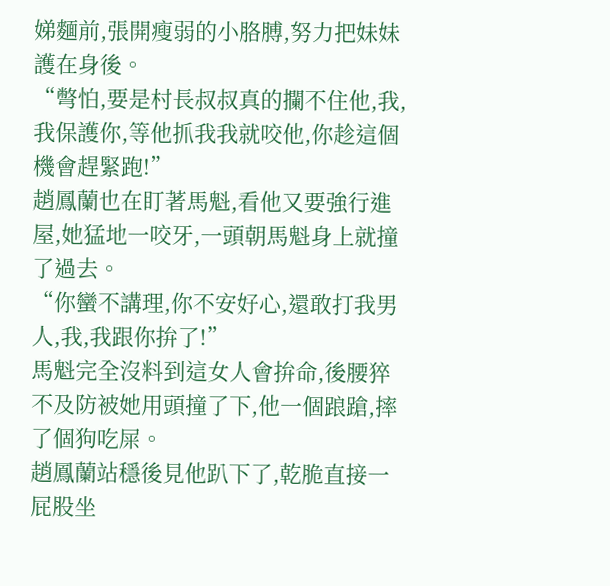娣麵前,張開瘦弱的小胳膊,努力把妹妹護在身後。
“彆怕,要是村長叔叔真的攔不住他,我,我保護你,等他抓我我就咬他,你趁這個機會趕緊跑!”
趙鳳蘭也在盯著馬魁,看他又要強行進屋,她猛地一咬牙,一頭朝馬魁身上就撞了過去。
“你蠻不講理,你不安好心,還敢打我男人,我,我跟你拚了!”
馬魁完全沒料到這女人會拚命,後腰猝不及防被她用頭撞了下,他一個踉蹌,摔了個狗吃屎。
趙鳳蘭站穩後見他趴下了,乾脆直接一屁股坐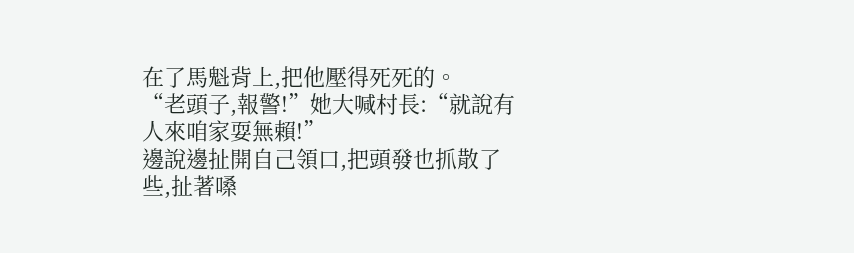在了馬魁背上,把他壓得死死的。
“老頭子,報警!”她大喊村長:“就說有人來咱家耍無賴!”
邊說邊扯開自己領口,把頭發也抓散了些,扯著嗓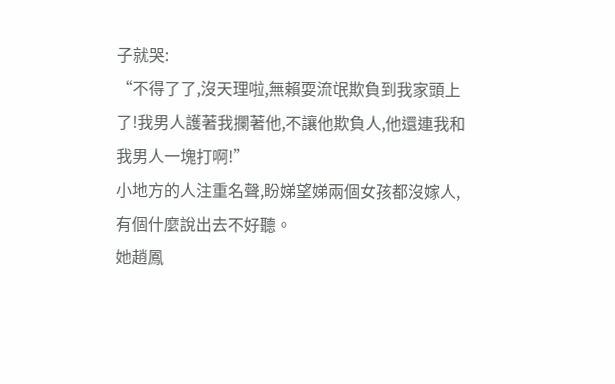子就哭:
“不得了了,沒天理啦,無賴耍流氓欺負到我家頭上了!我男人護著我攔著他,不讓他欺負人,他還連我和我男人一塊打啊!”
小地方的人注重名聲,盼娣望娣兩個女孩都沒嫁人,有個什麼說出去不好聽。
她趙鳳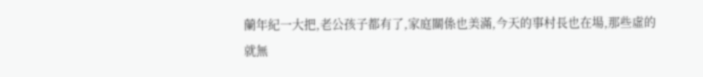蘭年紀一大把,老公孩子都有了,家庭關係也美滿,今天的事村長也在場,那些虛的就無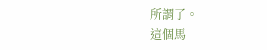所謂了。
這個馬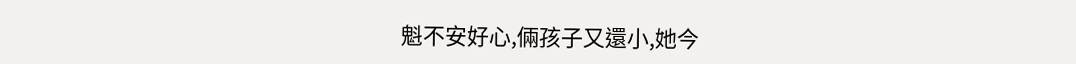魁不安好心,倆孩子又還小,她今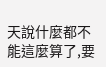天說什麼都不能這麼算了,要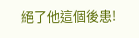絕了他這個後患!